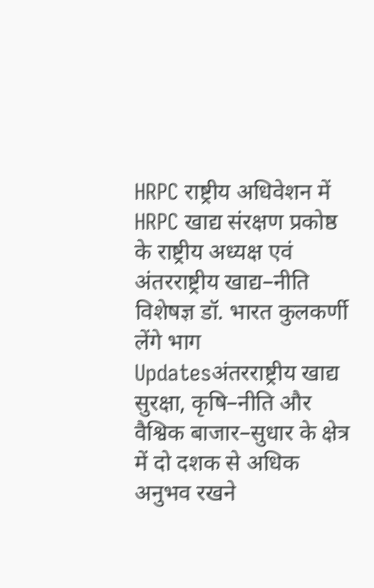HRPC राष्ट्रीय अधिवेशन में HRPC खाद्य संरक्षण प्रकोष्ठ के राष्ट्रीय अध्यक्ष एवं अंतरराष्ट्रीय खाद्य–नीति विशेषज्ञ डॉ. भारत कुलकर्णी लेंगे भाग
Updatesअंतरराष्ट्रीय खाद्य सुरक्षा, कृषि–नीति और वैश्विक बाजार–सुधार के क्षेत्र में दो दशक से अधिक अनुभव रखने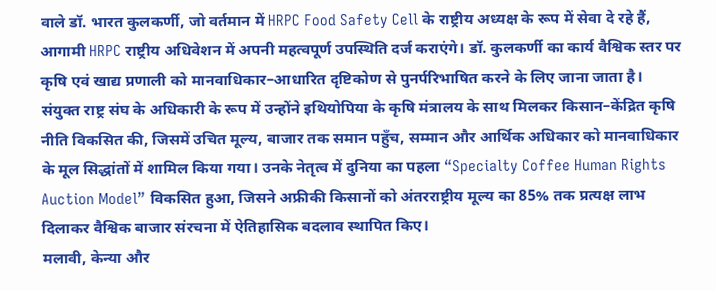वाले डॉ. भारत कुलकर्णी, जो वर्तमान में HRPC Food Safety Cell के राष्ट्रीय अध्यक्ष के रूप में सेवा दे रहे हैं, आगामी HRPC राष्ट्रीय अधिवेशन में अपनी महत्वपूर्ण उपस्थिति दर्ज कराएंगे। डॉ. कुलकर्णी का कार्य वैश्विक स्तर पर कृषि एवं खाद्य प्रणाली को मानवाधिकार–आधारित दृष्टिकोण से पुनर्परिभाषित करने के लिए जाना जाता है।
संयुक्त राष्ट्र संघ के अधिकारी के रूप में उन्होंने इथियोपिया के कृषि मंत्रालय के साथ मिलकर किसान–केंद्रित कृषि नीति विकसित की, जिसमें उचित मूल्य, बाजार तक समान पहुँच, सम्मान और आर्थिक अधिकार को मानवाधिकार के मूल सिद्धांतों में शामिल किया गया। उनके नेतृत्व में दुनिया का पहला “Specialty Coffee Human Rights Auction Model” विकसित हुआ, जिसने अफ्रीकी किसानों को अंतरराष्ट्रीय मूल्य का 85% तक प्रत्यक्ष लाभ दिलाकर वैश्विक बाजार संरचना में ऐतिहासिक बदलाव स्थापित किए।
मलावी, केन्या और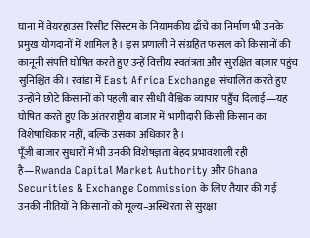घाना में वेयरहाउस रिसीट सिस्टम के नियामकीय ढाँचे का निर्माण भी उनके प्रमुख योगदानों में शामिल है। इस प्रणाली ने संग्रहित फसल को किसानों की कानूनी संपत्ति घोषित करते हुए उन्हें वित्तीय स्वतंत्रता और सुरक्षित बाज़ार पहुंच सुनिश्चित की। रवांडा में East Africa Exchange संचालित करते हुए उन्होंने छोटे किसानों को पहली बार सीधी वैश्विक व्यापार पहुँच दिलाई—यह घोषित करते हुए कि अंतरराष्ट्रीय बाजार में भागीदारी किसी किसान का विशेषाधिकार नहीं, बल्कि उसका अधिकार है।
पूँजी बाजार सुधारों में भी उनकी विशेषज्ञता बेहद प्रभावशाली रही है—Rwanda Capital Market Authority और Ghana Securities & Exchange Commission के लिए तैयार की गई उनकी नीतियों ने किसानों को मूल्य–अस्थिरता से सुरक्षा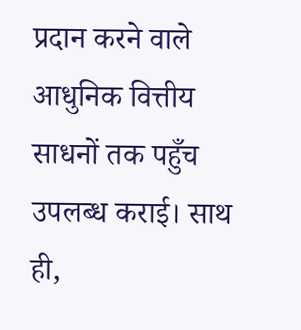प्रदान करने वाले आधुनिक वित्तीय साधनों तक पहुँच उपलब्ध कराई। साथ ही,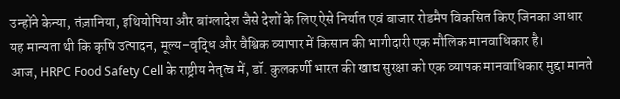उन्होंने केन्या, तंज़ानिया, इथियोपिया और बांग्लादेश जैसे देशों के लिए ऐसे निर्यात एवं बाजार रोडमैप विकसित किए जिनका आधार यह मान्यता थी कि कृषि उत्पादन, मूल्य–वृद्धि और वैश्विक व्यापार में किसान की भागीदारी एक मौलिक मानवाधिकार है।
आज, HRPC Food Safety Cell के राष्ट्रीय नेतृत्व में, डॉ. कुलकर्णी भारत की खाद्य सुरक्षा को एक व्यापक मानवाधिकार मुद्दा मानते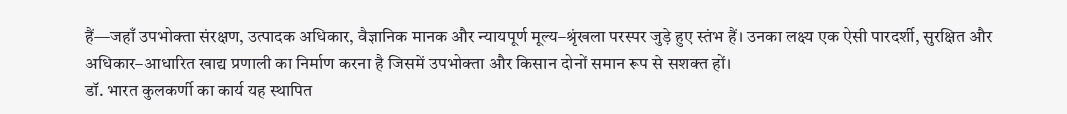हैं—जहाँ उपभोक्ता संरक्षण, उत्पादक अधिकार, वैज्ञानिक मानक और न्यायपूर्ण मूल्य–श्रृंखला परस्पर जुड़े हुए स्तंभ हैं। उनका लक्ष्य एक ऐसी पारदर्शी, सुरक्षित और अधिकार–आधारित खाद्य प्रणाली का निर्माण करना है जिसमें उपभोक्ता और किसान दोनों समान रूप से सशक्त हों।
डॉ. भारत कुलकर्णी का कार्य यह स्थापित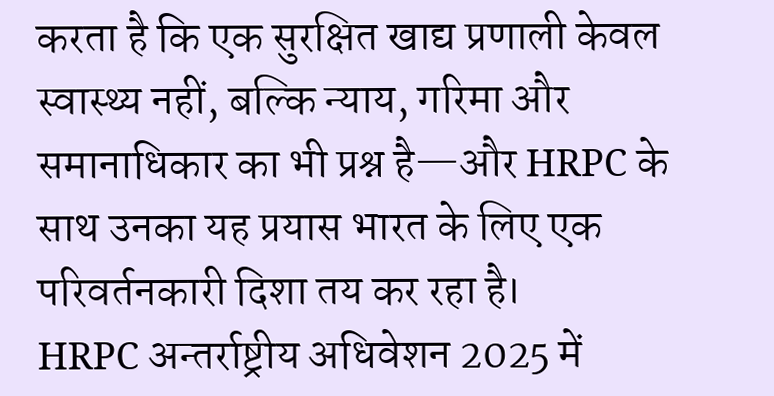करता है कि एक सुरक्षित खाद्य प्रणाली केवल स्वास्थ्य नहीं, बल्कि न्याय, गरिमा और समानाधिकार का भी प्रश्न है—और HRPC के साथ उनका यह प्रयास भारत के लिए एक परिवर्तनकारी दिशा तय कर रहा है।
HRPC अन्तर्राष्ट्रीय अधिवेशन 2025 में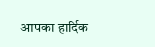आपका हार्दिक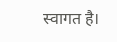स्वागत है।